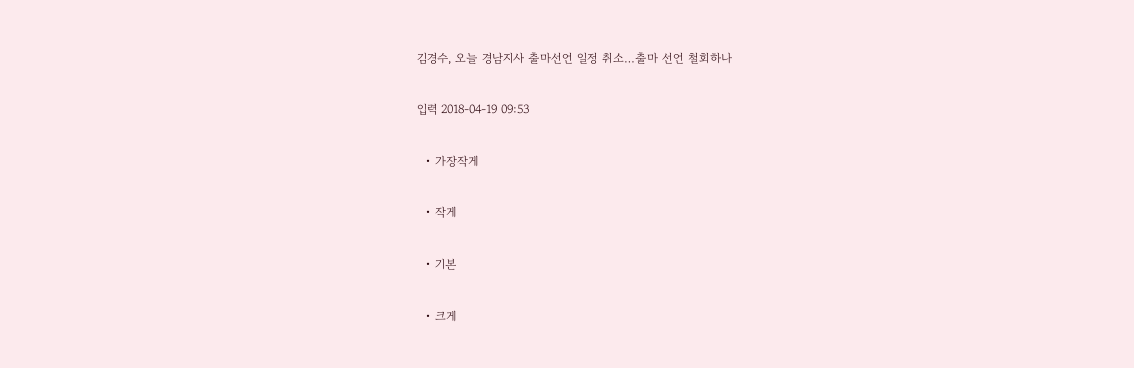김경수, 오늘 경남지사 출마선언 일정 취소…출마 선언 철회하나

입력 2018-04-19 09:53

  • 가장작게

  • 작게

  • 기본

  • 크게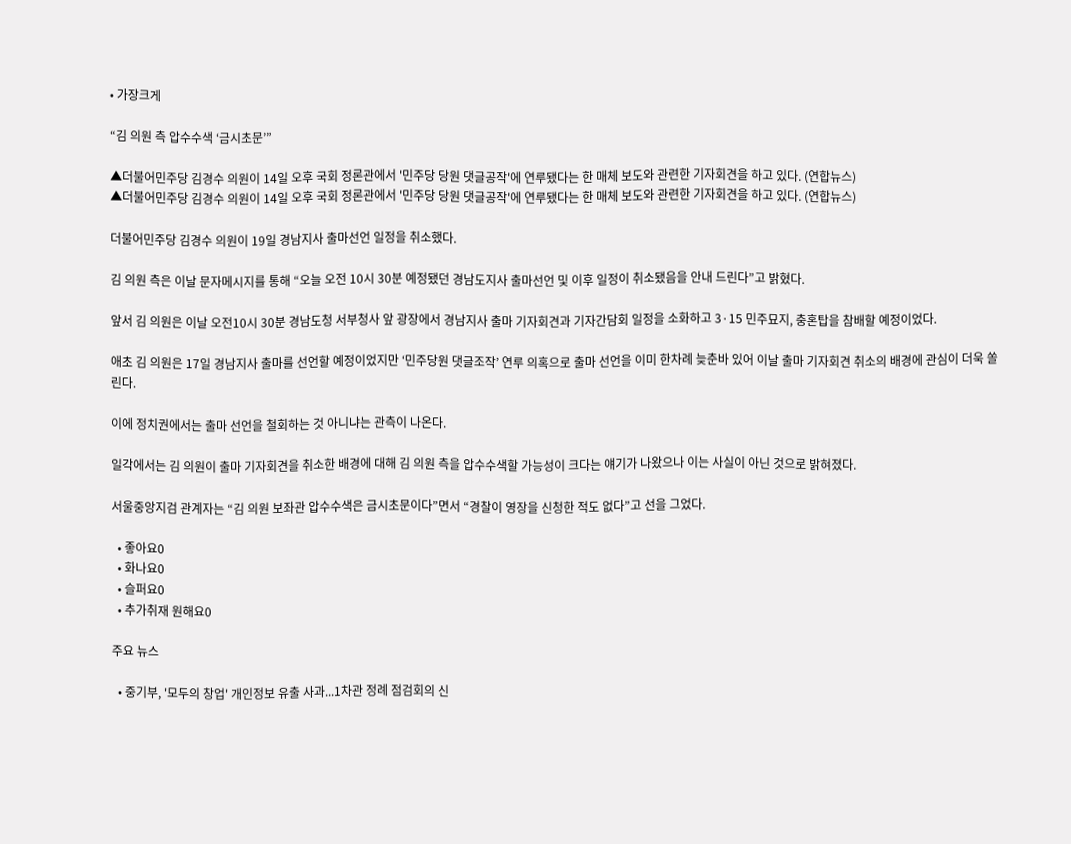• 가장크게

“김 의원 측 압수수색 ‘금시초문’”

▲더불어민주당 김경수 의원이 14일 오후 국회 정론관에서 '민주당 당원 댓글공작'에 연루됐다는 한 매체 보도와 관련한 기자회견을 하고 있다. (연합뉴스)
▲더불어민주당 김경수 의원이 14일 오후 국회 정론관에서 '민주당 당원 댓글공작'에 연루됐다는 한 매체 보도와 관련한 기자회견을 하고 있다. (연합뉴스)

더불어민주당 김경수 의원이 19일 경남지사 출마선언 일정을 취소했다.

김 의원 측은 이날 문자메시지를 통해 “오늘 오전 10시 30분 예정됐던 경남도지사 출마선언 및 이후 일정이 취소됐음을 안내 드린다”고 밝혔다.

앞서 김 의원은 이날 오전10시 30분 경남도청 서부청사 앞 광장에서 경남지사 출마 기자회견과 기자간담회 일정을 소화하고 3·15 민주묘지, 충혼탑을 참배할 예정이었다.

애초 김 의원은 17일 경남지사 출마를 선언할 예정이었지만 ‘민주당원 댓글조작’ 연루 의혹으로 출마 선언을 이미 한차례 늦춘바 있어 이날 출마 기자회견 취소의 배경에 관심이 더욱 쏠린다.

이에 정치권에서는 출마 선언을 철회하는 것 아니냐는 관측이 나온다.

일각에서는 김 의원이 출마 기자회견을 취소한 배경에 대해 김 의원 측을 압수수색할 가능성이 크다는 얘기가 나왔으나 이는 사실이 아닌 것으로 밝혀졌다.

서울중앙지검 관계자는 “김 의원 보좌관 압수수색은 금시초문이다”면서 “경찰이 영장을 신청한 적도 없다”고 선을 그었다.

  • 좋아요0
  • 화나요0
  • 슬퍼요0
  • 추가취재 원해요0

주요 뉴스

  • 중기부, '모두의 창업' 개인정보 유출 사과...1차관 정례 점검회의 신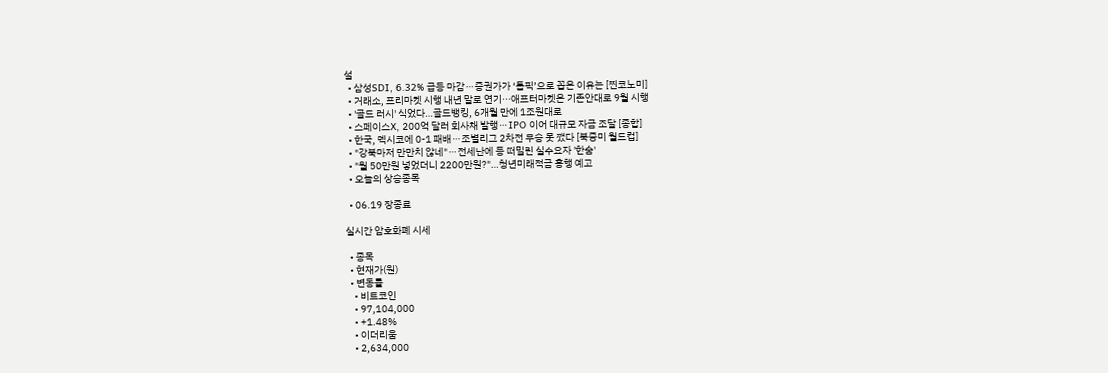설
  • 삼성SDI, 6.32% 급등 마감⋯증권가가 ‘톱픽’으로 꼽은 이유는 [찐코노미]
  • 거래소, 프리마켓 시행 내년 말로 연기···애프터마켓은 기존안대로 9월 시행
  • '골드 러시' 식었다…골드뱅킹, 6개월 만에 1조원대로
  • 스페이스X, 200억 달러 회사채 발행⋯IPO 이어 대규모 자금 조달 [종합]
  • 한국, 멕시코에 0-1 패배⋯조별리그 2차전 무승 못 깼다 [북중미 월드컵]
  • "강북마저 만만치 않네"⋯전세난에 등 떠밀린 실수요자 '한숨'
  • "월 50만원 넣었더니 2200만원?"…청년미래적금 흥행 예고
  • 오늘의 상승종목

  • 06.19 장종료

실시간 암호화폐 시세

  • 종목
  • 현재가(원)
  • 변동률
    • 비트코인
    • 97,104,000
    • +1.48%
    • 이더리움
    • 2,634,000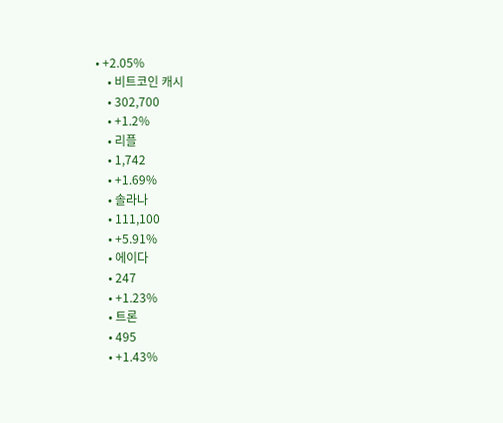• +2.05%
    • 비트코인 캐시
    • 302,700
    • +1.2%
    • 리플
    • 1,742
    • +1.69%
    • 솔라나
    • 111,100
    • +5.91%
    • 에이다
    • 247
    • +1.23%
    • 트론
    • 495
    • +1.43%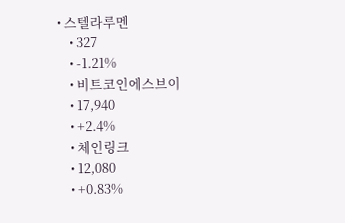• 스텔라루멘
    • 327
    • -1.21%
    • 비트코인에스브이
    • 17,940
    • +2.4%
    • 체인링크
    • 12,080
    • +0.83%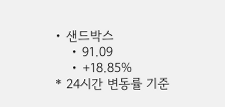• 샌드박스
    • 91.09
    • +18.85%
* 24시간 변동률 기준